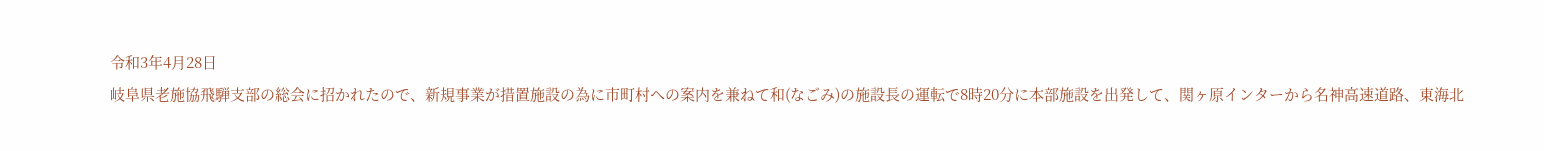令和3年4月28日
岐阜県老施協飛騨支部の総会に招かれたので、新規事業が措置施設の為に市町村への案内を兼ねて和(なごみ)の施設長の運転で8時20分に本部施設を出発して、関ヶ原インターから名神高速道路、東海北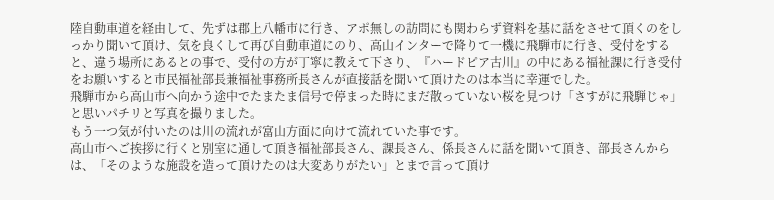陸自動車道を経由して、先ずは郡上八幡市に行き、アポ無しの訪問にも関わらず資料を基に話をさせて頂くのをしっかり聞いて頂け、気を良くして再び自動車道にのり、高山インターで降りて一機に飛騨市に行き、受付をすると、違う場所にあるとの事で、受付の方が丁寧に教えて下さり、『ハードピア古川』の中にある福祉課に行き受付をお願いすると市民福祉部長兼福祉事務所長さんが直接話を聞いて頂けたのは本当に幸運でした。
飛騨市から高山市へ向かう途中でたまたま信号で停まった時にまだ散っていない桜を見つけ「さすがに飛騨じゃ」と思いパチリと写真を撮りました。
もう一つ気が付いたのは川の流れが富山方面に向けて流れていた事です。
高山市へご挨拶に行くと別室に通して頂き福祉部長さん、課長さん、係長さんに話を聞いて頂き、部長さんからは、「そのような施設を造って頂けたのは大変ありがたい」とまで言って頂け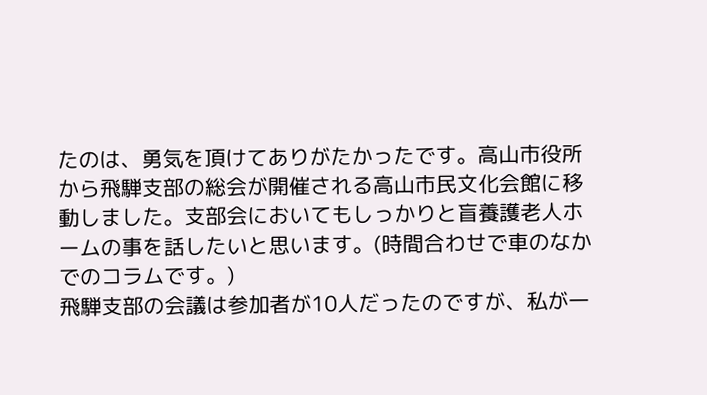たのは、勇気を頂けてありがたかったです。高山市役所から飛騨支部の総会が開催される高山市民文化会館に移動しました。支部会においてもしっかりと盲養護老人ホームの事を話したいと思います。(時間合わせで車のなかでのコラムです。)
飛騨支部の会議は参加者が10人だったのですが、私が一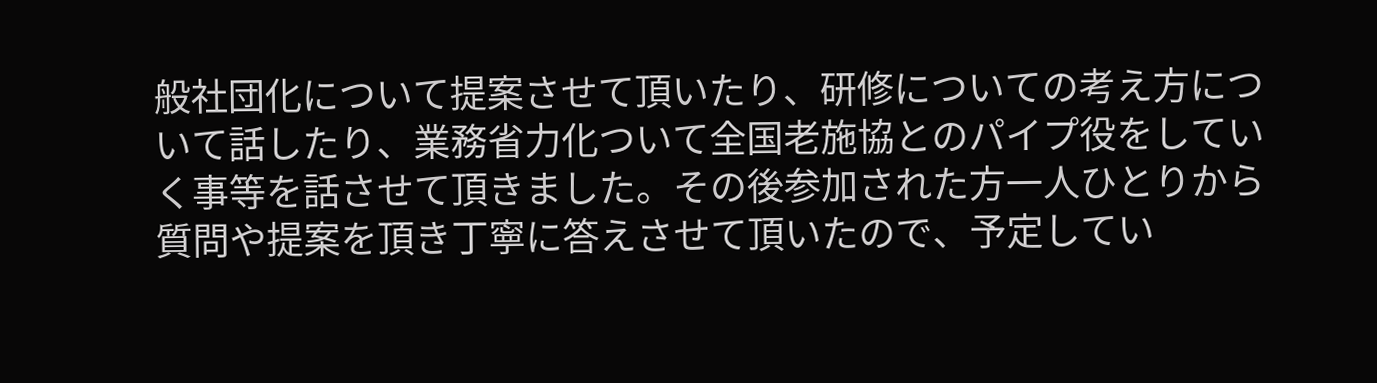般社団化について提案させて頂いたり、研修についての考え方について話したり、業務省力化ついて全国老施協とのパイプ役をしていく事等を話させて頂きました。その後参加された方一人ひとりから質問や提案を頂き丁寧に答えさせて頂いたので、予定してい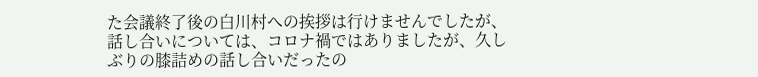た会議終了後の白川村への挨拶は行けませんでしたが、話し合いについては、コロナ禍ではありましたが、久しぶりの膝詰めの話し合いだったの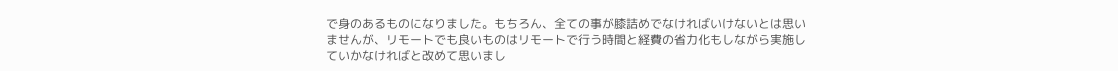で身のあるものになりました。もちろん、全ての事が膝詰めでなければいけないとは思いませんが、リモートでも良いものはリモートで行う時間と経費の省力化もしながら実施していかなければと改めて思いまし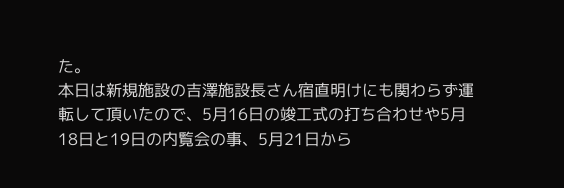た。
本日は新規施設の吉澤施設長さん宿直明けにも関わらず運転して頂いたので、5月16日の竣工式の打ち合わせや5月18日と19日の内覧会の事、5月21日から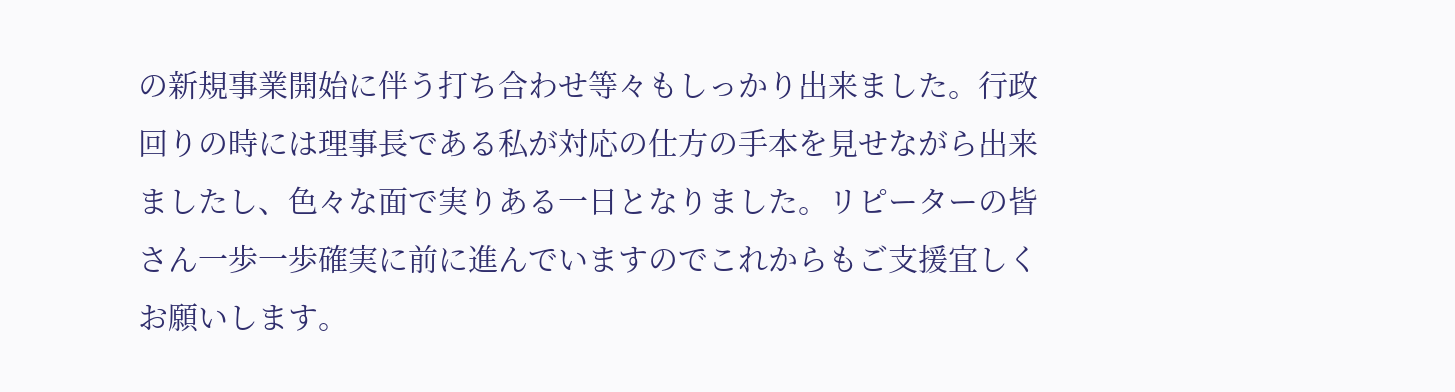の新規事業開始に伴う打ち合わせ等々もしっかり出来ました。行政回りの時には理事長である私が対応の仕方の手本を見せながら出来ましたし、色々な面で実りある一日となりました。リピーターの皆さん一歩一歩確実に前に進んでいますのでこれからもご支援宜しくお願いします。